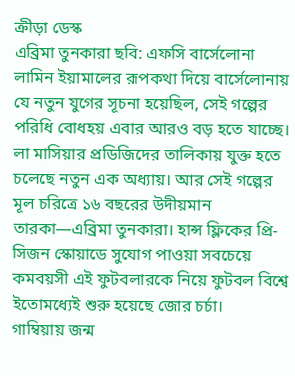ক্রীড়া ডেস্ক
এব্রিমা তুনকারা ছবি: এফসি বার্সেলোনা
লামিন ইয়ামালের রূপকথা দিয়ে বার্সেলোনায় যে নতুন যুগের সূচনা হয়েছিল, সেই গল্পের পরিধি বোধহয় এবার আরও বড় হতে যাচ্ছে। লা মাসিয়ার প্রডিজিদের তালিকায় যুক্ত হতে চলেছে নতুন এক অধ্যায়। আর সেই গল্পের মূল চরিত্রে ১৬ বছরের উদীয়মান তারকা—এব্রিমা তুনকারা। হান্স ফ্লিকের প্রি-সিজন স্কোয়াডে সুযোগ পাওয়া সবচেয়ে কমবয়সী এই ফুটবলারকে নিয়ে ফুটবল বিশ্বে ইতোমধ্যেই শুরু হয়েছে জোর চর্চা।
গাম্বিয়ায় জন্ম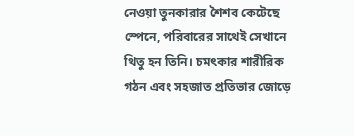নেওয়া তুনকারার শৈশব কেটেছে স্পেনে, পরিবারের সাথেই সেখানে থিতু হন তিনি। চমৎকার শারীরিক গঠন এবং সহজাত প্রতিভার জোড়ে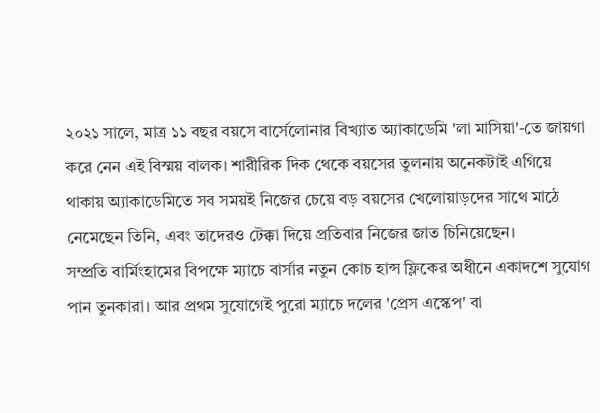২০২১ সালে, মাত্র ১১ বছর বয়সে বার্সেলোনার বিখ্যাত অ্যাকাডেমি 'লা মাসিয়া'-তে জায়গা করে নেন এই বিস্ময় বালক। শারীরিক দিক থেকে বয়সের তুলনায় অনেকটাই এগিয়ে থাকায় অ্যাকাডেমিতে সব সময়ই নিজের চেয়ে বড় বয়সের খেলোয়াড়দের সাথে মাঠে নেমেছেন তিনি, এবং তাদেরও টেক্কা দিয়ে প্রতিবার নিজের জাত চিনিয়েছেন।
সম্প্রতি বার্মিংহামের বিপক্ষে ম্যাচে বার্সার নতুন কোচ হান্স ফ্লিকের অধীনে একাদশে সুযোগ পান তুনকারা। আর প্রথম সুযোগেই পুরো ম্যাচে দলের 'প্রেস এস্কেপ' বা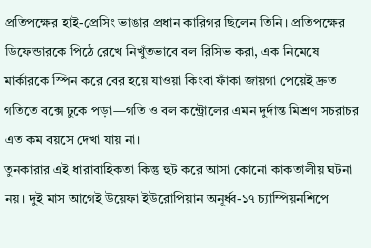প্রতিপক্ষের হাই-প্রেসিং ভাঙার প্রধান কারিগর ছিলেন তিনি। প্রতিপক্ষের ডিফেন্ডারকে পিঠে রেখে নিখুঁতভাবে বল রিসিভ করা, এক নিমেষে মার্কারকে স্পিন করে বের হয়ে যাওয়া কিংবা ফাঁকা জায়গা পেয়েই দ্রুত গতিতে বক্সে ঢুকে পড়া—গতি ও বল কন্ট্রোলের এমন দুর্দান্ত মিশ্রণ সচরাচর এত কম বয়সে দেখা যায় না।
তুনকারার এই ধারাবাহিকতা কিন্তু হুট করে আসা কোনো কাকতালীয় ঘটনা নয়। দুই মাস আগেই উয়েফা ইউরোপিয়ান অনূর্ধ্ব-১৭ চ্যাম্পিয়নশিপে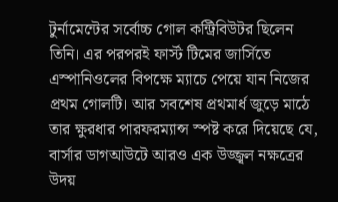টুর্নামেন্টের সর্বোচ্চ গোল কন্ট্রিবিউটর ছিলেন তিনি। এর পরপরই ফার্স্ট টিমের জার্সিতে এস্পানিওলের বিপক্ষে ম্যাচে পেয়ে যান নিজের প্রথম গোলটি। আর সবশেষ প্রথমার্ধ জুড়ে মাঠে তার ক্ষুরধার পারফরম্যান্স স্পষ্ট করে দিয়েছে যে, বার্সার ডাগআউটে আরও এক উজ্জ্বল নক্ষত্রের উদয়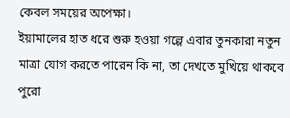কেবল সময়ের অপেক্ষা।
ইয়ামালের হাত ধরে শুরু হওয়া গল্পে এবার তুনকারা নতুন মাত্রা যোগ করতে পারেন কি না, তা দেখতে মুখিয়ে থাকবে পুরো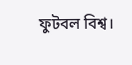ফুটবল বিশ্ব।